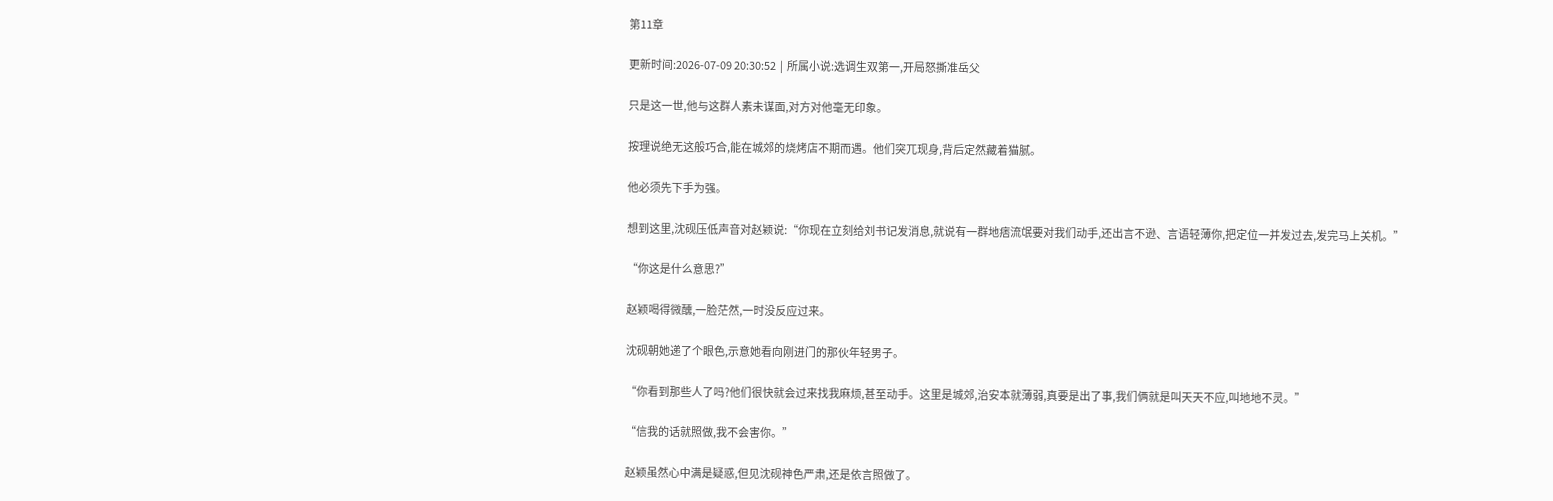第11章

更新时间:2026-07-09 20:30:52  |  所属小说:选调生双第一,开局怒撕准岳父

只是这一世,他与这群人素未谋面,对方对他毫无印象。

按理说绝无这般巧合,能在城郊的烧烤店不期而遇。他们突兀现身,背后定然藏着猫腻。

他必须先下手为强。

想到这里,沈砚压低声音对赵颖说:“你现在立刻给刘书记发消息,就说有一群地痞流氓要对我们动手,还出言不逊、言语轻薄你,把定位一并发过去,发完马上关机。”

“你这是什么意思?”

赵颖喝得微醺,一脸茫然,一时没反应过来。

沈砚朝她递了个眼色,示意她看向刚进门的那伙年轻男子。

“你看到那些人了吗?他们很快就会过来找我麻烦,甚至动手。这里是城郊,治安本就薄弱,真要是出了事,我们俩就是叫天天不应,叫地地不灵。”

“信我的话就照做,我不会害你。”

赵颖虽然心中满是疑惑,但见沈砚神色严肃,还是依言照做了。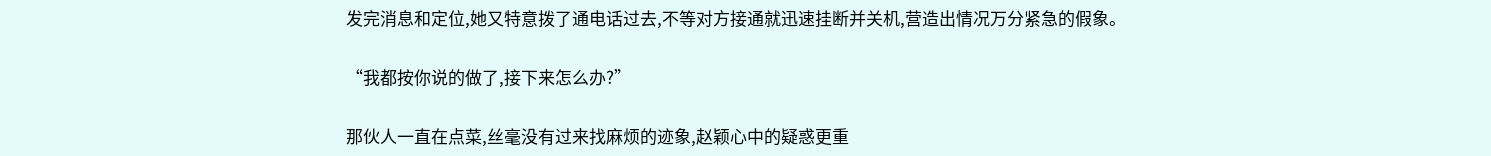发完消息和定位,她又特意拨了通电话过去,不等对方接通就迅速挂断并关机,营造出情况万分紧急的假象。

“我都按你说的做了,接下来怎么办?”

那伙人一直在点菜,丝毫没有过来找麻烦的迹象,赵颖心中的疑惑更重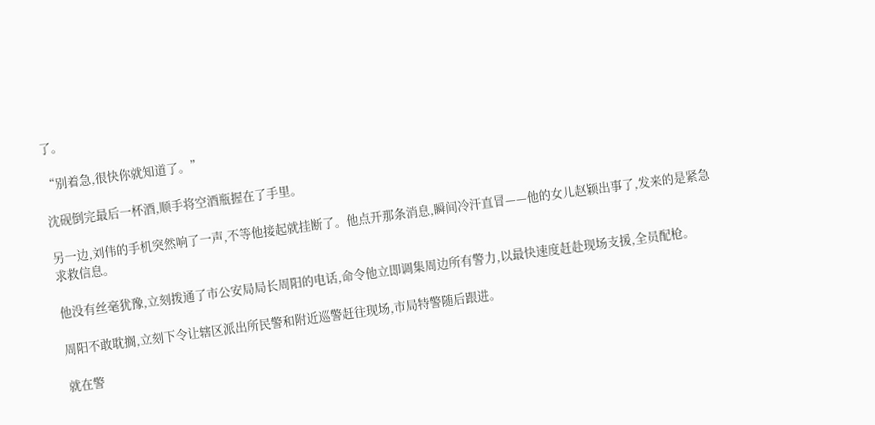了。

“别着急,很快你就知道了。”

沈砚倒完最后一杯酒,顺手将空酒瓶握在了手里。

另一边,刘伟的手机突然响了一声,不等他接起就挂断了。他点开那条消息,瞬间冷汗直冒——他的女儿赵颖出事了,发来的是紧急求救信息。

他没有丝毫犹豫,立刻拨通了市公安局局长周阳的电话,命令他立即调集周边所有警力,以最快速度赶赴现场支援,全员配枪。

周阳不敢耽搁,立刻下令让辖区派出所民警和附近巡警赶往现场,市局特警随后跟进。

就在警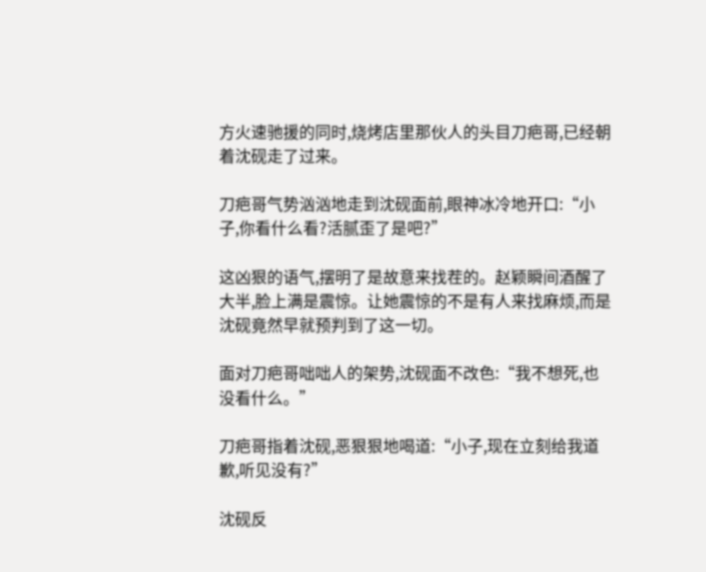方火速驰援的同时,烧烤店里那伙人的头目刀疤哥,已经朝着沈砚走了过来。

刀疤哥气势汹汹地走到沈砚面前,眼神冰冷地开口:“小子,你看什么看?活腻歪了是吧?”

这凶狠的语气,摆明了是故意来找茬的。赵颖瞬间酒醒了大半,脸上满是震惊。让她震惊的不是有人来找麻烦,而是沈砚竟然早就预判到了这一切。

面对刀疤哥咄咄人的架势,沈砚面不改色:“我不想死,也没看什么。”

刀疤哥指着沈砚,恶狠狠地喝道:“小子,现在立刻给我道歉,听见没有?”

沈砚反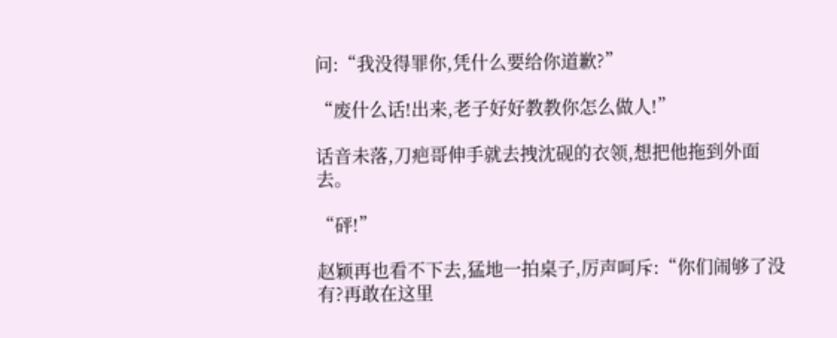问:“我没得罪你,凭什么要给你道歉?”

“废什么话!出来,老子好好教教你怎么做人!”

话音未落,刀疤哥伸手就去拽沈砚的衣领,想把他拖到外面去。

“砰!”

赵颖再也看不下去,猛地一拍桌子,厉声呵斥:“你们闹够了没有?再敢在这里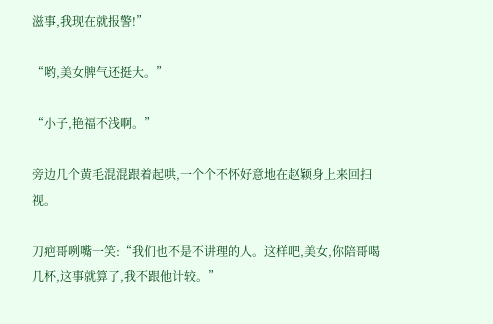滋事,我现在就报警!”

“哟,美女脾气还挺大。”

“小子,艳福不浅啊。”

旁边几个黄毛混混跟着起哄,一个个不怀好意地在赵颖身上来回扫视。

刀疤哥咧嘴一笑:“我们也不是不讲理的人。这样吧,美女,你陪哥喝几杯,这事就算了,我不跟他计较。”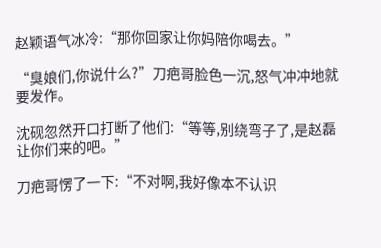赵颖语气冰冷:“那你回家让你妈陪你喝去。”

“臭娘们,你说什么?”刀疤哥脸色一沉,怒气冲冲地就要发作。

沈砚忽然开口打断了他们:“等等,别绕弯子了,是赵磊让你们来的吧。”

刀疤哥愣了一下:“不对啊,我好像本不认识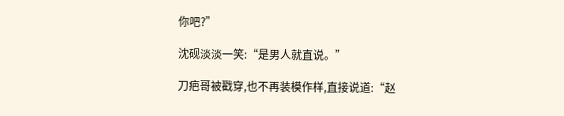你吧?”

沈砚淡淡一笑:“是男人就直说。”

刀疤哥被戳穿,也不再装模作样,直接说道:“赵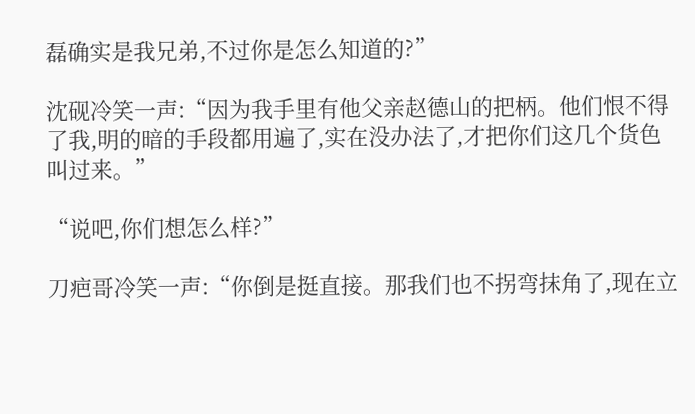磊确实是我兄弟,不过你是怎么知道的?”

沈砚冷笑一声:“因为我手里有他父亲赵德山的把柄。他们恨不得了我,明的暗的手段都用遍了,实在没办法了,才把你们这几个货色叫过来。”

“说吧,你们想怎么样?”

刀疤哥冷笑一声:“你倒是挺直接。那我们也不拐弯抹角了,现在立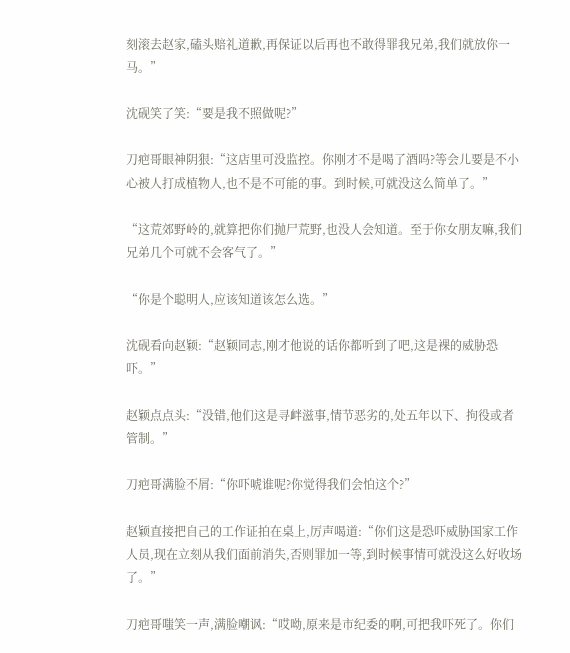刻滚去赵家,磕头赔礼道歉,再保证以后再也不敢得罪我兄弟,我们就放你一马。”

沈砚笑了笑:“要是我不照做呢?”

刀疤哥眼神阴狠:“这店里可没监控。你刚才不是喝了酒吗?等会儿要是不小心被人打成植物人,也不是不可能的事。到时候,可就没这么简单了。”

“这荒郊野岭的,就算把你们抛尸荒野,也没人会知道。至于你女朋友嘛,我们兄弟几个可就不会客气了。”

“你是个聪明人,应该知道该怎么选。”

沈砚看向赵颖:“赵颖同志,刚才他说的话你都听到了吧,这是裸的威胁恐吓。”

赵颖点点头:“没错,他们这是寻衅滋事,情节恶劣的,处五年以下、拘役或者管制。”

刀疤哥满脸不屑:“你吓唬谁呢?你觉得我们会怕这个?”

赵颖直接把自己的工作证拍在桌上,厉声喝道:“你们这是恐吓威胁国家工作人员,现在立刻从我们面前消失,否则罪加一等,到时候事情可就没这么好收场了。”

刀疤哥嗤笑一声,满脸嘲讽:“哎呦,原来是市纪委的啊,可把我吓死了。你们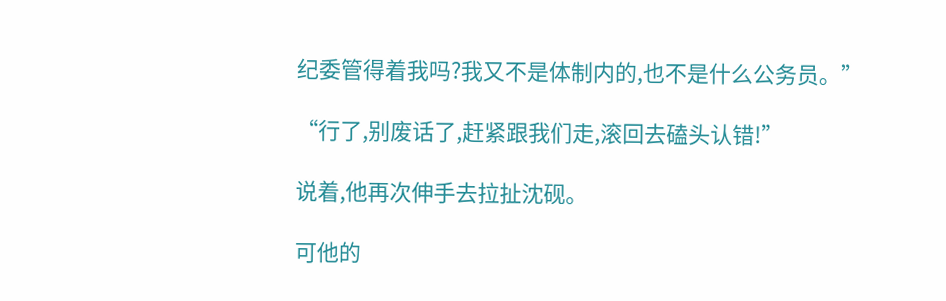纪委管得着我吗?我又不是体制内的,也不是什么公务员。”

“行了,别废话了,赶紧跟我们走,滚回去磕头认错!”

说着,他再次伸手去拉扯沈砚。

可他的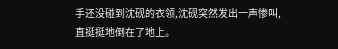手还没碰到沈砚的衣领,沈砚突然发出一声惨叫,直挺挺地倒在了地上。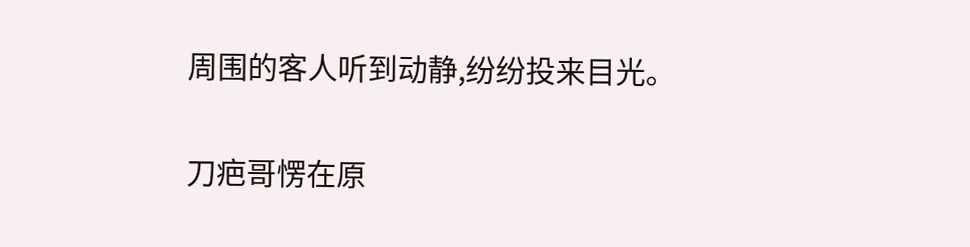周围的客人听到动静,纷纷投来目光。

刀疤哥愣在原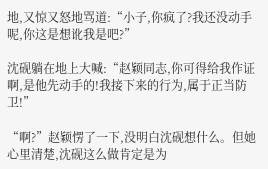地,又惊又怒地骂道:“小子,你疯了?我还没动手呢,你这是想讹我是吧?”

沈砚躺在地上大喊:“赵颖同志,你可得给我作证啊,是他先动手的!我接下来的行为,属于正当防卫!”

“啊?”赵颖愣了一下,没明白沈砚想什么。但她心里清楚,沈砚这么做肯定是为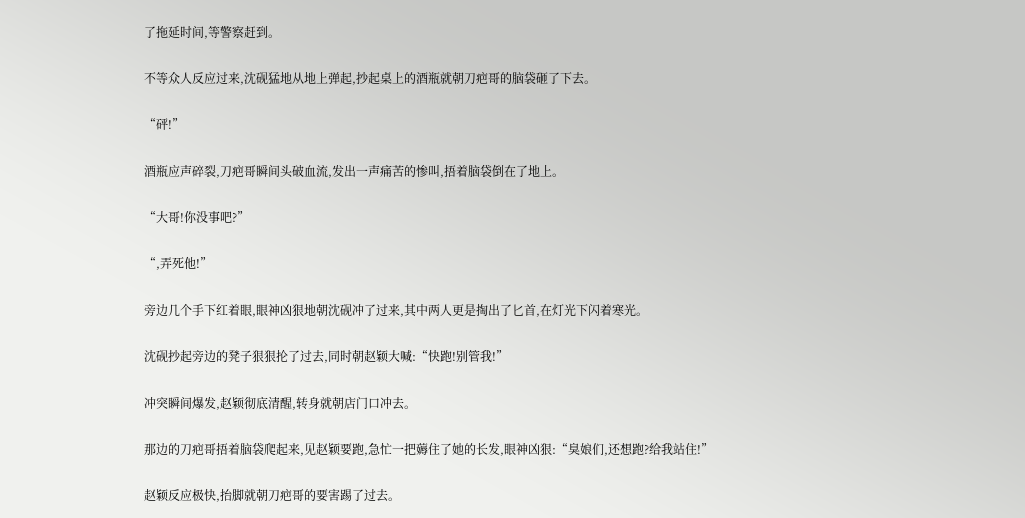了拖延时间,等警察赶到。

不等众人反应过来,沈砚猛地从地上弹起,抄起桌上的酒瓶就朝刀疤哥的脑袋砸了下去。

“砰!”

酒瓶应声碎裂,刀疤哥瞬间头破血流,发出一声痛苦的惨叫,捂着脑袋倒在了地上。

“大哥!你没事吧?”

“,弄死他!”

旁边几个手下红着眼,眼神凶狠地朝沈砚冲了过来,其中两人更是掏出了匕首,在灯光下闪着寒光。

沈砚抄起旁边的凳子狠狠抡了过去,同时朝赵颖大喊:“快跑!别管我!”

冲突瞬间爆发,赵颖彻底清醒,转身就朝店门口冲去。

那边的刀疤哥捂着脑袋爬起来,见赵颖要跑,急忙一把薅住了她的长发,眼神凶狠:“臭娘们,还想跑?给我站住!”

赵颖反应极快,抬脚就朝刀疤哥的要害踢了过去。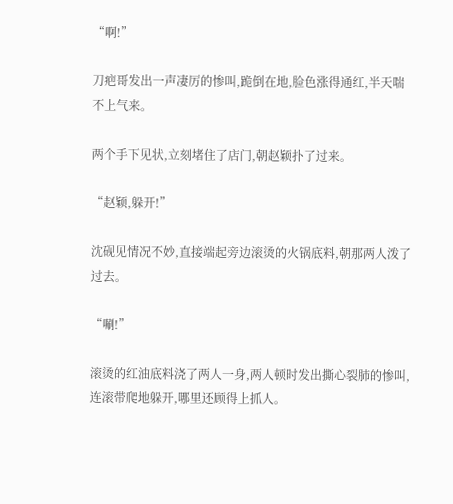“啊!”

刀疤哥发出一声凄厉的惨叫,跪倒在地,脸色涨得通红,半天喘不上气来。

两个手下见状,立刻堵住了店门,朝赵颖扑了过来。

“赵颖,躲开!”

沈砚见情况不妙,直接端起旁边滚烫的火锅底料,朝那两人泼了过去。

“唰!”

滚烫的红油底料浇了两人一身,两人顿时发出撕心裂肺的惨叫,连滚带爬地躲开,哪里还顾得上抓人。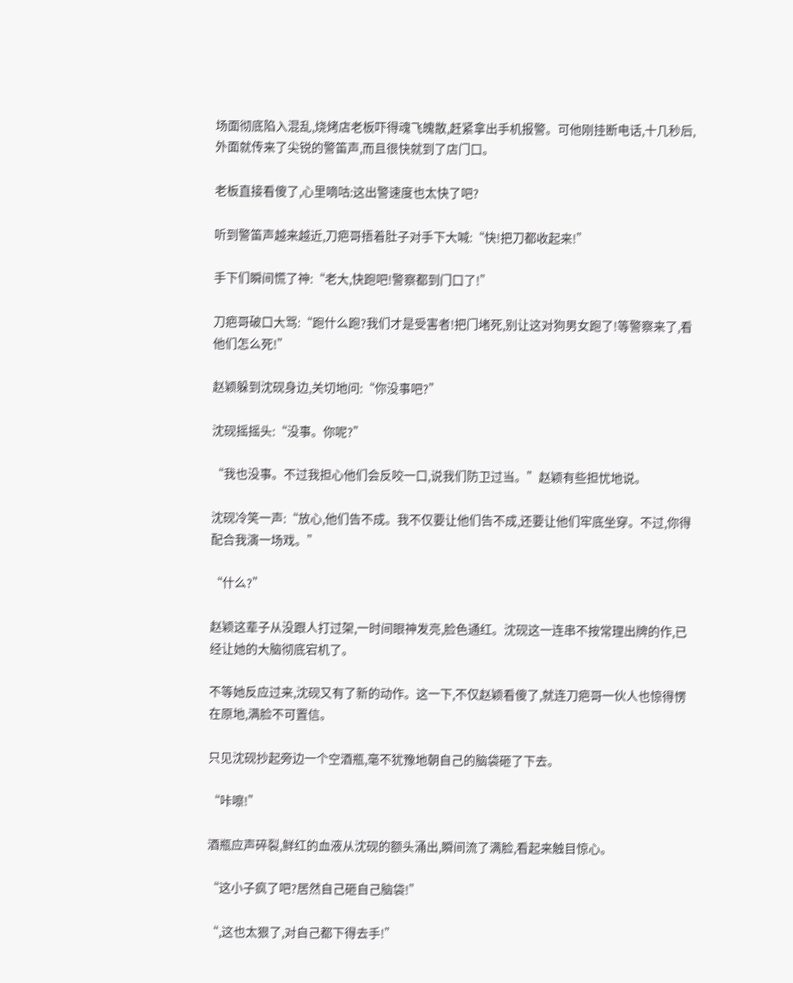场面彻底陷入混乱,烧烤店老板吓得魂飞魄散,赶紧拿出手机报警。可他刚挂断电话,十几秒后,外面就传来了尖锐的警笛声,而且很快就到了店门口。

老板直接看傻了,心里嘀咕:这出警速度也太快了吧?

听到警笛声越来越近,刀疤哥捂着肚子对手下大喊:“快!把刀都收起来!”

手下们瞬间慌了神:“老大,快跑吧!警察都到门口了!”

刀疤哥破口大骂:“跑什么跑?我们才是受害者!把门堵死,别让这对狗男女跑了!等警察来了,看他们怎么死!”

赵颖躲到沈砚身边,关切地问:“你没事吧?”

沈砚摇摇头:“没事。你呢?”

“我也没事。不过我担心他们会反咬一口,说我们防卫过当。”赵颖有些担忧地说。

沈砚冷笑一声:“放心,他们告不成。我不仅要让他们告不成,还要让他们牢底坐穿。不过,你得配合我演一场戏。”

“什么?”

赵颖这辈子从没跟人打过架,一时间眼神发亮,脸色通红。沈砚这一连串不按常理出牌的作,已经让她的大脑彻底宕机了。

不等她反应过来,沈砚又有了新的动作。这一下,不仅赵颖看傻了,就连刀疤哥一伙人也惊得愣在原地,满脸不可置信。

只见沈砚抄起旁边一个空酒瓶,毫不犹豫地朝自己的脑袋砸了下去。

“咔嚓!”

酒瓶应声碎裂,鲜红的血液从沈砚的额头涌出,瞬间流了满脸,看起来触目惊心。

“这小子疯了吧?居然自己砸自己脑袋!”

“,这也太狠了,对自己都下得去手!”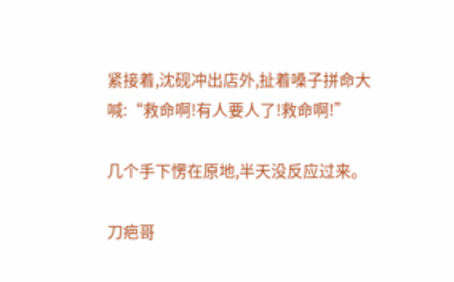紧接着,沈砚冲出店外,扯着嗓子拼命大喊:“救命啊!有人要人了!救命啊!”

几个手下愣在原地,半天没反应过来。

刀疤哥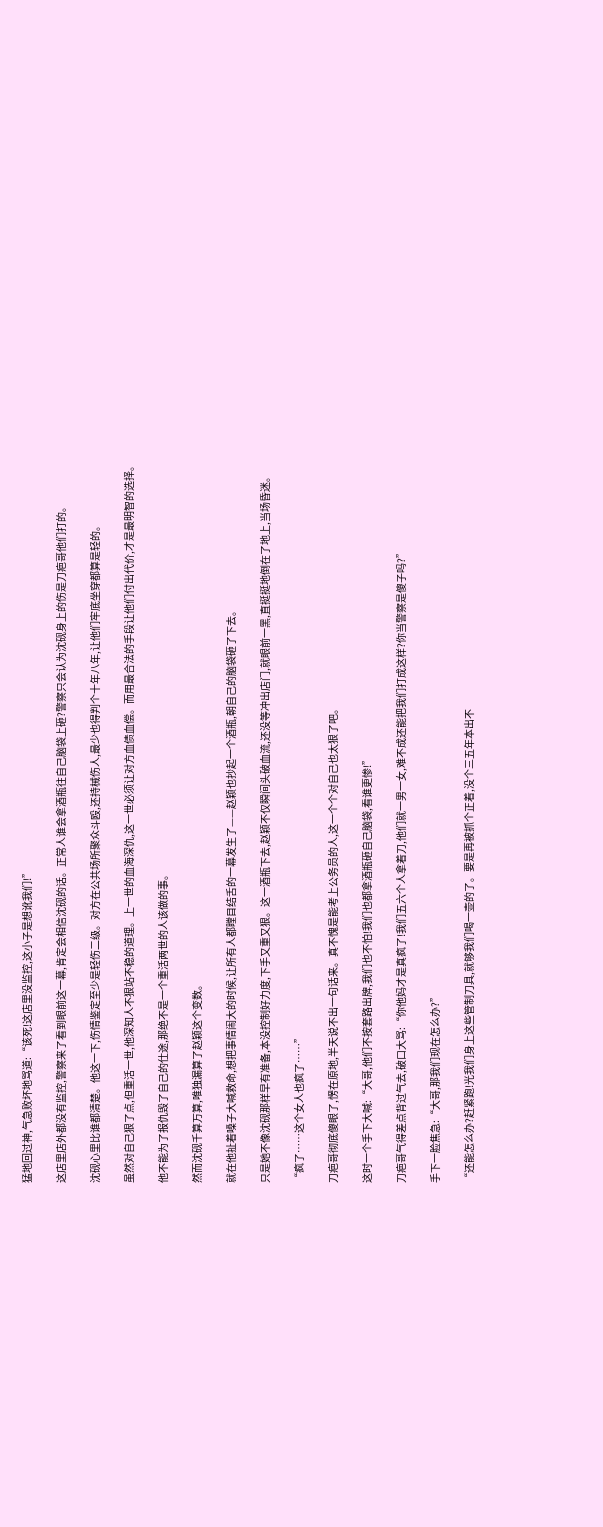猛地回过神,气急败坏地骂道:“该死!这店里没监控,这小子是想讹我们!”

这店里店外都没有监控,警察来了看到眼前这一幕,肯定会相信沈砚的话。正常人谁会拿酒瓶往自己脑袋上砸?警察只会认为沈砚身上的伤是刀疤哥他们打的。

沈砚心里比谁都清楚。他这一下,伤情鉴定至少是轻伤二级。对方在公共场所聚众斗殴,还持械伤人,最少也得判个十年八年,让他们牢底坐穿都算是轻的。

虽然对自己狠了点,但重活一世,他深知人不狠站不稳的道理。上一世的血海深仇,这一世必须让对方血债血偿。而用最合法的手段让他们付出代价,才是最明智的选择。

他不能为了报仇毁了自己的仕途,那绝不是一个重活两世的人该做的事。

然而沈砚千算万算,唯独漏算了赵颖这个变数。

就在他扯着嗓子大喊救命,想把事情闹大的时候,让所有人都瞠目结舌的一幕发生了——赵颖也抄起一个酒瓶,朝自己的脑袋砸了下去。

只是她不像沈砚那样早有准备,本没控制好力度,下手又重又狠。这一酒瓶下去,赵颖不仅瞬间头破血流,还没等冲出店门,就眼前一黑,直挺挺地倒在了地上,当场昏迷。

“疯了……这个女人也疯了……”

刀疤哥彻底傻眼了,愣在原地,半天说不出一句话来。真不愧是能考上公务员的人,这一个个对自己也太狠了吧。

这时一个手下大喊:“大哥,他们不按套路出牌,我们也不怕!我们也都拿酒瓶砸自己脑袋,看谁更惨!”

刀疤哥气得差点背过气去,破口大骂:“你他妈才是真疯了!我们五六个人拿着刀,他们就一男一女,难不成还能把我们打成这样?你当警察是傻子吗?”

手下一脸焦急:“大哥,那我们现在怎么办?”

“还能怎么办?赶紧跑!光我们身上这些管制刀具,就够我们喝一壶的了。要是再被抓个正着,没个三五年本出不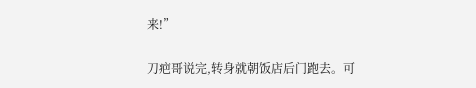来!”

刀疤哥说完,转身就朝饭店后门跑去。可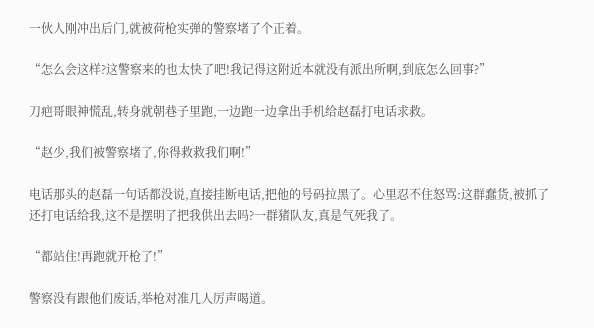一伙人刚冲出后门,就被荷枪实弹的警察堵了个正着。

“怎么会这样?这警察来的也太快了吧!我记得这附近本就没有派出所啊,到底怎么回事?”

刀疤哥眼神慌乱,转身就朝巷子里跑,一边跑一边拿出手机给赵磊打电话求救。

“赵少,我们被警察堵了,你得救救我们啊!”

电话那头的赵磊一句话都没说,直接挂断电话,把他的号码拉黑了。心里忍不住怒骂:这群蠢货,被抓了还打电话给我,这不是摆明了把我供出去吗?一群猪队友,真是气死我了。

“都站住!再跑就开枪了!”

警察没有跟他们废话,举枪对准几人厉声喝道。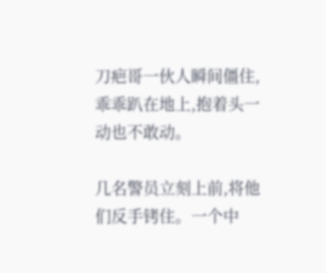刀疤哥一伙人瞬间僵住,乖乖趴在地上,抱着头一动也不敢动。

几名警员立刻上前,将他们反手铐住。一个中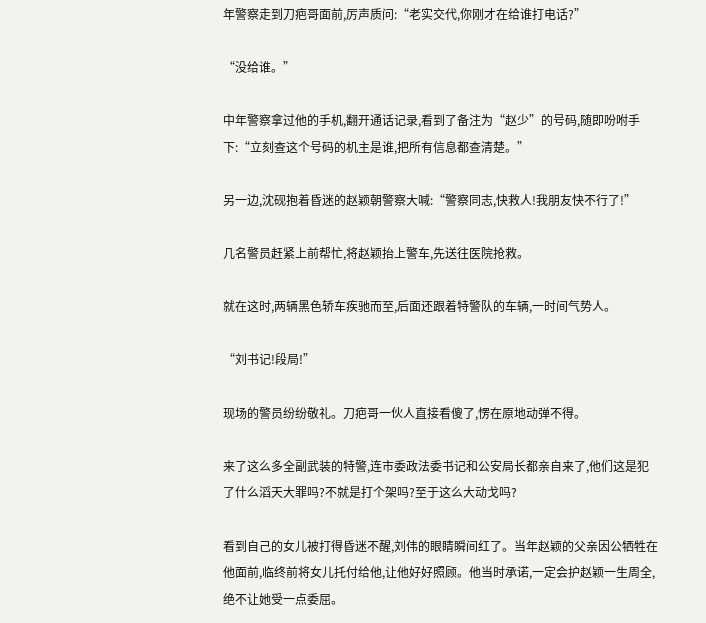年警察走到刀疤哥面前,厉声质问:“老实交代,你刚才在给谁打电话?”

“没给谁。”

中年警察拿过他的手机,翻开通话记录,看到了备注为“赵少”的号码,随即吩咐手下:“立刻查这个号码的机主是谁,把所有信息都查清楚。”

另一边,沈砚抱着昏迷的赵颖朝警察大喊:“警察同志,快救人!我朋友快不行了!”

几名警员赶紧上前帮忙,将赵颖抬上警车,先送往医院抢救。

就在这时,两辆黑色轿车疾驰而至,后面还跟着特警队的车辆,一时间气势人。

“刘书记!段局!”

现场的警员纷纷敬礼。刀疤哥一伙人直接看傻了,愣在原地动弹不得。

来了这么多全副武装的特警,连市委政法委书记和公安局长都亲自来了,他们这是犯了什么滔天大罪吗?不就是打个架吗?至于这么大动戈吗?

看到自己的女儿被打得昏迷不醒,刘伟的眼睛瞬间红了。当年赵颖的父亲因公牺牲在他面前,临终前将女儿托付给他,让他好好照顾。他当时承诺,一定会护赵颖一生周全,绝不让她受一点委屈。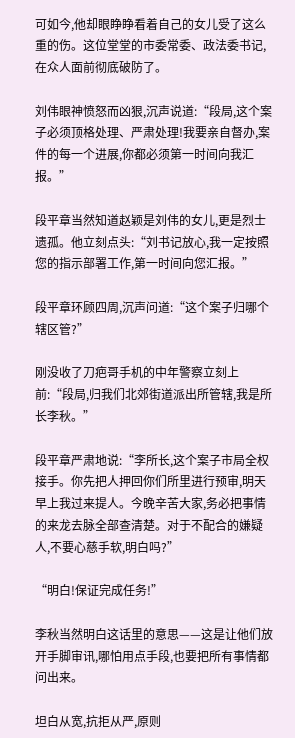可如今,他却眼睁睁看着自己的女儿受了这么重的伤。这位堂堂的市委常委、政法委书记,在众人面前彻底破防了。

刘伟眼神愤怒而凶狠,沉声说道:“段局,这个案子必须顶格处理、严肃处理!我要亲自督办,案件的每一个进展,你都必须第一时间向我汇报。”

段平章当然知道赵颖是刘伟的女儿,更是烈士遗孤。他立刻点头:“刘书记放心,我一定按照您的指示部署工作,第一时间向您汇报。”

段平章环顾四周,沉声问道:“这个案子归哪个辖区管?”

刚没收了刀疤哥手机的中年警察立刻上前:“段局,归我们北郊街道派出所管辖,我是所长李秋。”

段平章严肃地说:“李所长,这个案子市局全权接手。你先把人押回你们所里进行预审,明天早上我过来提人。今晚辛苦大家,务必把事情的来龙去脉全部查清楚。对于不配合的嫌疑人,不要心慈手软,明白吗?”

“明白!保证完成任务!”

李秋当然明白这话里的意思——这是让他们放开手脚审讯,哪怕用点手段,也要把所有事情都问出来。

坦白从宽,抗拒从严,原则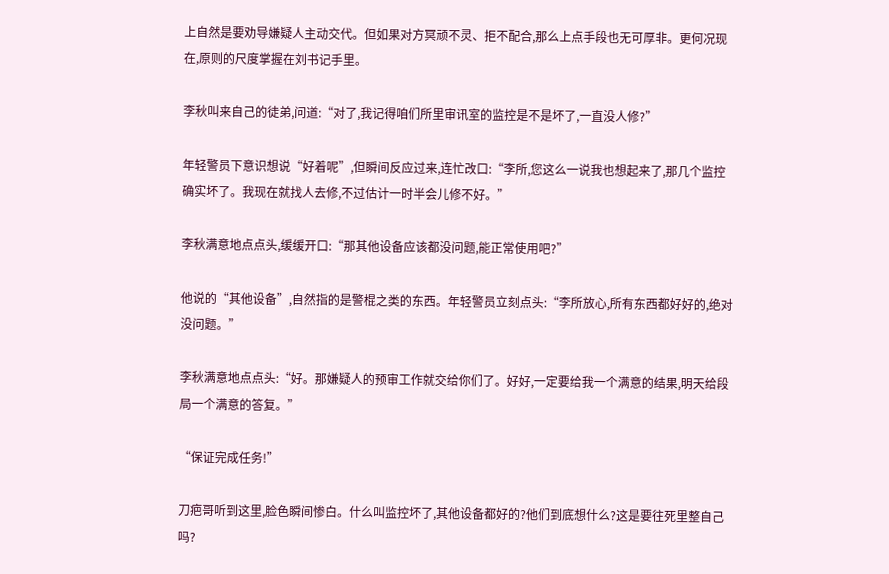上自然是要劝导嫌疑人主动交代。但如果对方冥顽不灵、拒不配合,那么上点手段也无可厚非。更何况现在,原则的尺度掌握在刘书记手里。

李秋叫来自己的徒弟,问道:“对了,我记得咱们所里审讯室的监控是不是坏了,一直没人修?”

年轻警员下意识想说“好着呢”,但瞬间反应过来,连忙改口:“李所,您这么一说我也想起来了,那几个监控确实坏了。我现在就找人去修,不过估计一时半会儿修不好。”

李秋满意地点点头,缓缓开口:“那其他设备应该都没问题,能正常使用吧?”

他说的“其他设备”,自然指的是警棍之类的东西。年轻警员立刻点头:“李所放心,所有东西都好好的,绝对没问题。”

李秋满意地点点头:“好。那嫌疑人的预审工作就交给你们了。好好,一定要给我一个满意的结果,明天给段局一个满意的答复。”

“保证完成任务!”

刀疤哥听到这里,脸色瞬间惨白。什么叫监控坏了,其他设备都好的?他们到底想什么?这是要往死里整自己吗?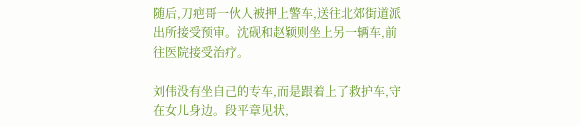随后,刀疤哥一伙人被押上警车,送往北郊街道派出所接受预审。沈砚和赵颖则坐上另一辆车,前往医院接受治疗。

刘伟没有坐自己的专车,而是跟着上了救护车,守在女儿身边。段平章见状,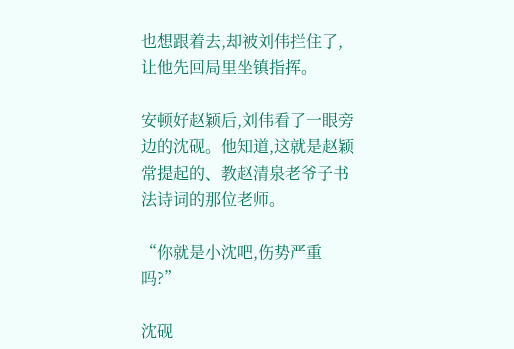也想跟着去,却被刘伟拦住了,让他先回局里坐镇指挥。

安顿好赵颖后,刘伟看了一眼旁边的沈砚。他知道,这就是赵颖常提起的、教赵清泉老爷子书法诗词的那位老师。

“你就是小沈吧,伤势严重吗?”

沈砚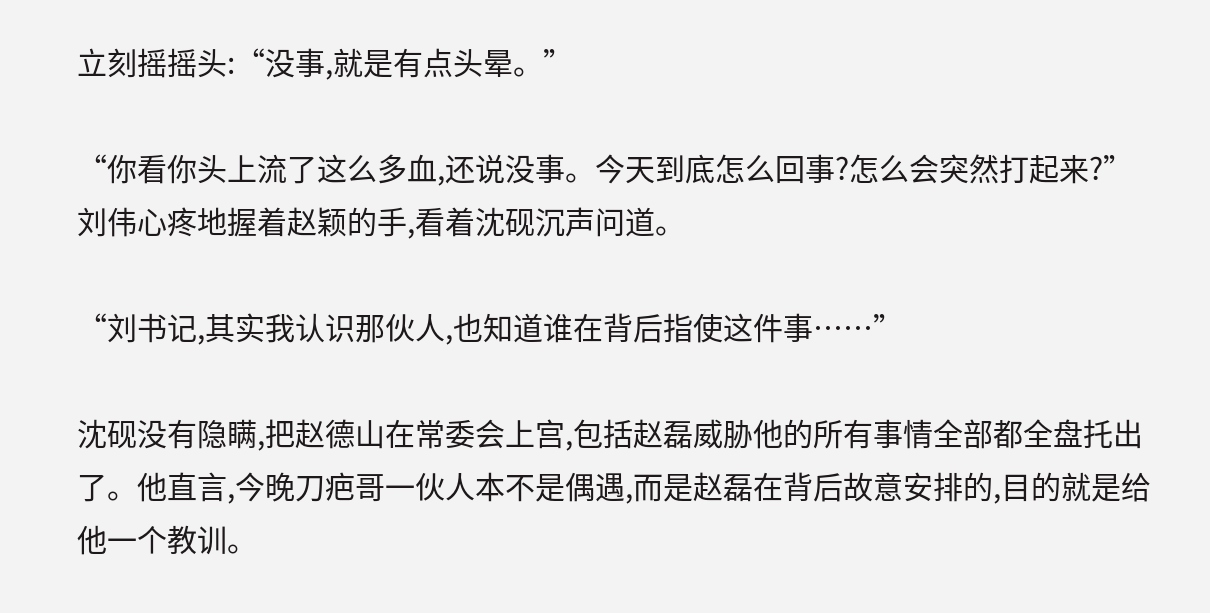立刻摇摇头:“没事,就是有点头晕。”

“你看你头上流了这么多血,还说没事。今天到底怎么回事?怎么会突然打起来?”刘伟心疼地握着赵颖的手,看着沈砚沉声问道。

“刘书记,其实我认识那伙人,也知道谁在背后指使这件事……”

沈砚没有隐瞒,把赵德山在常委会上宫,包括赵磊威胁他的所有事情全部都全盘托出了。他直言,今晚刀疤哥一伙人本不是偶遇,而是赵磊在背后故意安排的,目的就是给他一个教训。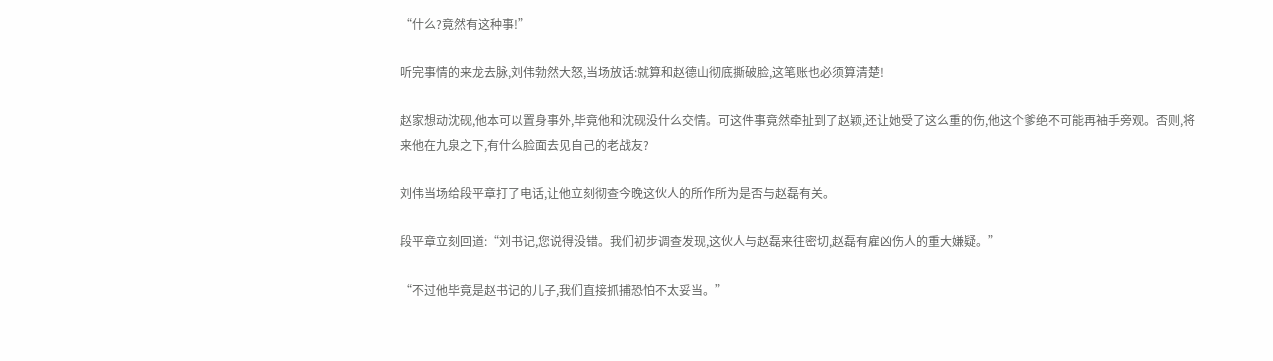“什么?竟然有这种事!”

听完事情的来龙去脉,刘伟勃然大怒,当场放话:就算和赵德山彻底撕破脸,这笔账也必须算清楚!

赵家想动沈砚,他本可以置身事外,毕竟他和沈砚没什么交情。可这件事竟然牵扯到了赵颖,还让她受了这么重的伤,他这个爹绝不可能再袖手旁观。否则,将来他在九泉之下,有什么脸面去见自己的老战友?

刘伟当场给段平章打了电话,让他立刻彻查今晚这伙人的所作所为是否与赵磊有关。

段平章立刻回道:“刘书记,您说得没错。我们初步调查发现,这伙人与赵磊来往密切,赵磊有雇凶伤人的重大嫌疑。”

“不过他毕竟是赵书记的儿子,我们直接抓捕恐怕不太妥当。”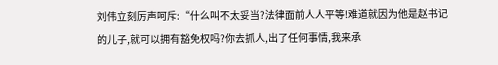刘伟立刻厉声呵斥:“什么叫不太妥当?法律面前人人平等!难道就因为他是赵书记的儿子,就可以拥有豁免权吗?你去抓人,出了任何事情,我来承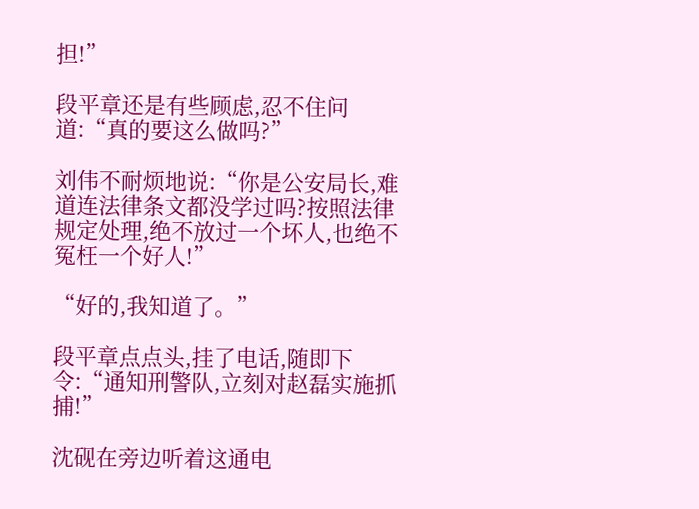担!”

段平章还是有些顾虑,忍不住问道:“真的要这么做吗?”

刘伟不耐烦地说:“你是公安局长,难道连法律条文都没学过吗?按照法律规定处理,绝不放过一个坏人,也绝不冤枉一个好人!”

“好的,我知道了。”

段平章点点头,挂了电话,随即下令:“通知刑警队,立刻对赵磊实施抓捕!”

沈砚在旁边听着这通电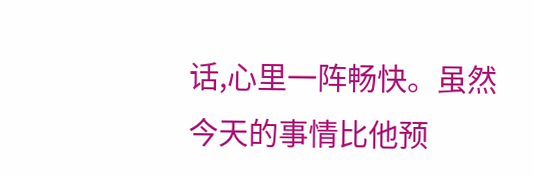话,心里一阵畅快。虽然今天的事情比他预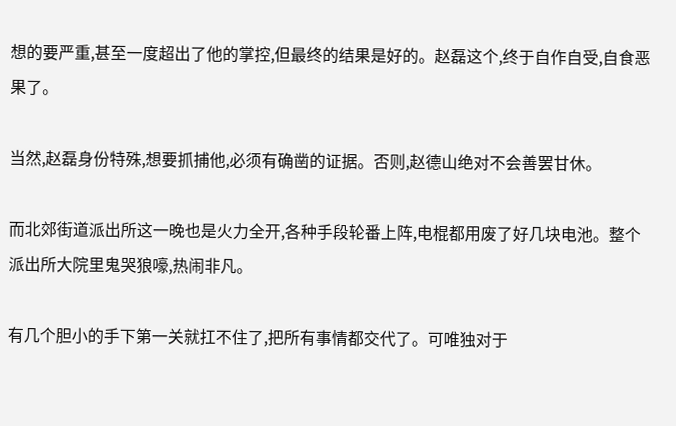想的要严重,甚至一度超出了他的掌控,但最终的结果是好的。赵磊这个,终于自作自受,自食恶果了。

当然,赵磊身份特殊,想要抓捕他,必须有确凿的证据。否则,赵德山绝对不会善罢甘休。

而北郊街道派出所这一晚也是火力全开,各种手段轮番上阵,电棍都用废了好几块电池。整个派出所大院里鬼哭狼嚎,热闹非凡。

有几个胆小的手下第一关就扛不住了,把所有事情都交代了。可唯独对于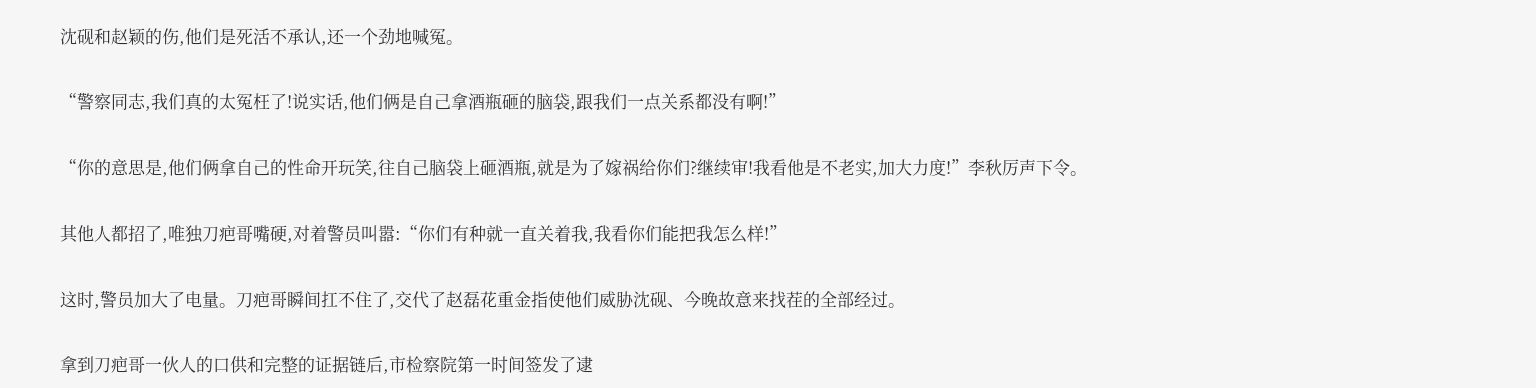沈砚和赵颖的伤,他们是死活不承认,还一个劲地喊冤。

“警察同志,我们真的太冤枉了!说实话,他们俩是自己拿酒瓶砸的脑袋,跟我们一点关系都没有啊!”

“你的意思是,他们俩拿自己的性命开玩笑,往自己脑袋上砸酒瓶,就是为了嫁祸给你们?继续审!我看他是不老实,加大力度!”李秋厉声下令。

其他人都招了,唯独刀疤哥嘴硬,对着警员叫嚣:“你们有种就一直关着我,我看你们能把我怎么样!”

这时,警员加大了电量。刀疤哥瞬间扛不住了,交代了赵磊花重金指使他们威胁沈砚、今晚故意来找茬的全部经过。

拿到刀疤哥一伙人的口供和完整的证据链后,市检察院第一时间签发了逮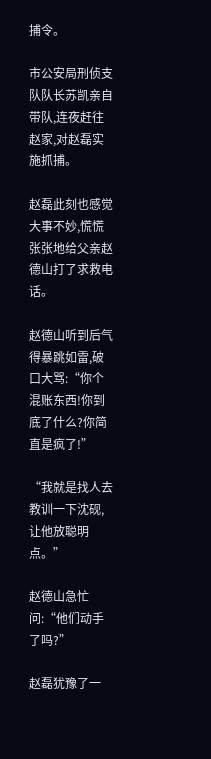捕令。

市公安局刑侦支队队长苏凯亲自带队,连夜赶往赵家,对赵磊实施抓捕。

赵磊此刻也感觉大事不妙,慌慌张张地给父亲赵德山打了求救电话。

赵德山听到后气得暴跳如雷,破口大骂:“你个混账东西!你到底了什么?你简直是疯了!”

“我就是找人去教训一下沈砚,让他放聪明点。”

赵德山急忙问:“他们动手了吗?”

赵磊犹豫了一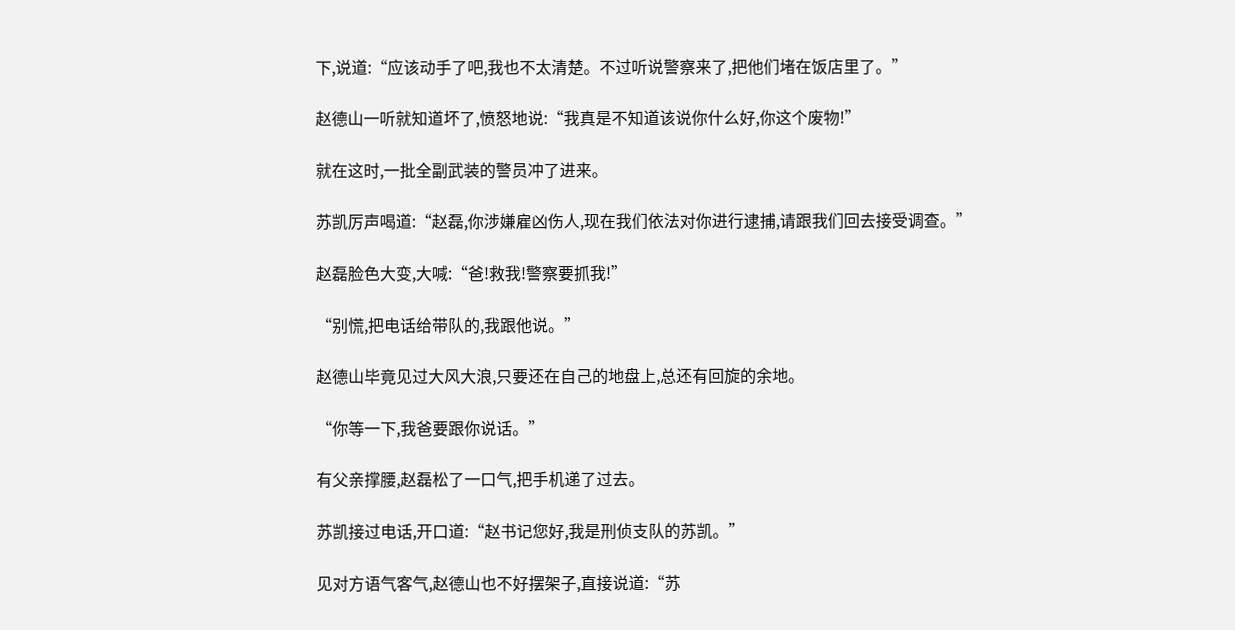下,说道:“应该动手了吧,我也不太清楚。不过听说警察来了,把他们堵在饭店里了。”

赵德山一听就知道坏了,愤怒地说:“我真是不知道该说你什么好,你这个废物!”

就在这时,一批全副武装的警员冲了进来。

苏凯厉声喝道:“赵磊,你涉嫌雇凶伤人,现在我们依法对你进行逮捕,请跟我们回去接受调查。”

赵磊脸色大变,大喊:“爸!救我!警察要抓我!”

“别慌,把电话给带队的,我跟他说。”

赵德山毕竟见过大风大浪,只要还在自己的地盘上,总还有回旋的余地。

“你等一下,我爸要跟你说话。”

有父亲撑腰,赵磊松了一口气,把手机递了过去。

苏凯接过电话,开口道:“赵书记您好,我是刑侦支队的苏凯。”

见对方语气客气,赵德山也不好摆架子,直接说道:“苏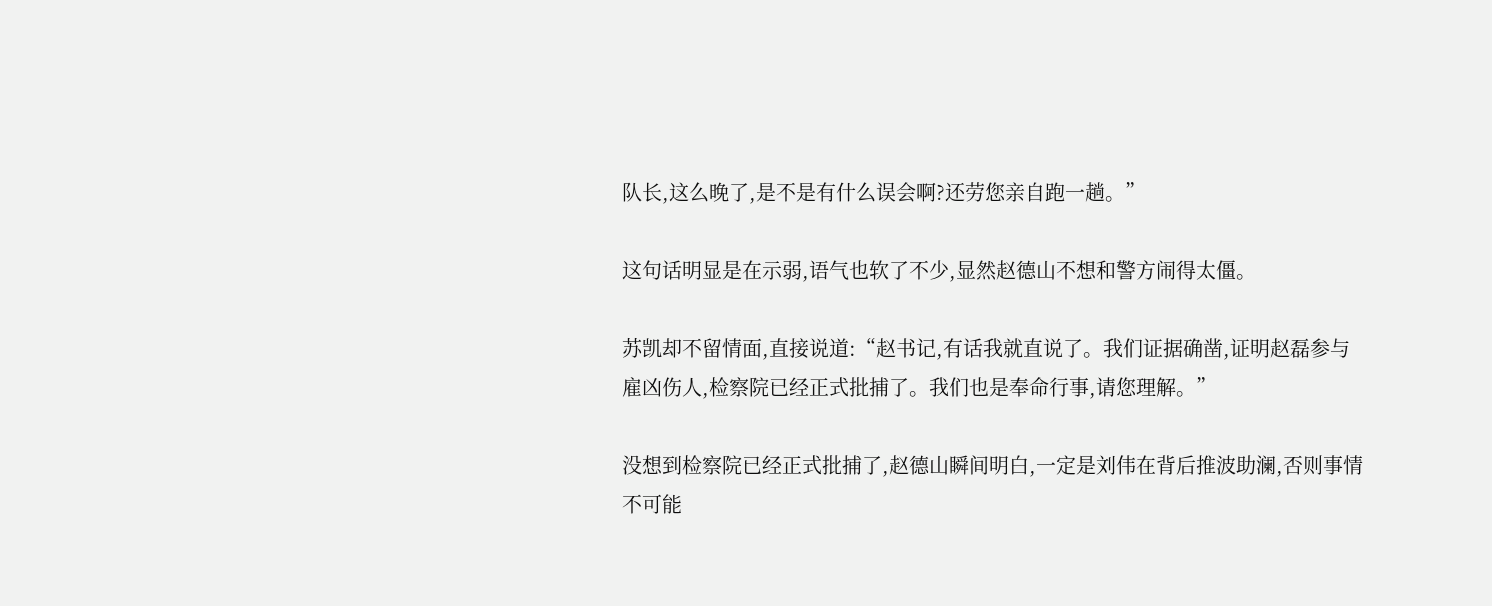队长,这么晚了,是不是有什么误会啊?还劳您亲自跑一趟。”

这句话明显是在示弱,语气也软了不少,显然赵德山不想和警方闹得太僵。

苏凯却不留情面,直接说道:“赵书记,有话我就直说了。我们证据确凿,证明赵磊参与雇凶伤人,检察院已经正式批捕了。我们也是奉命行事,请您理解。”

没想到检察院已经正式批捕了,赵德山瞬间明白,一定是刘伟在背后推波助澜,否则事情不可能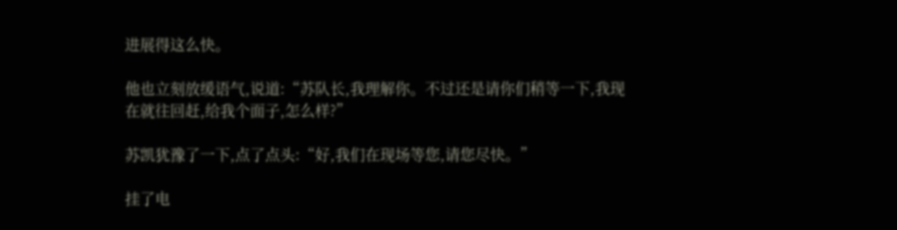进展得这么快。

他也立刻放缓语气,说道:“苏队长,我理解你。不过还是请你们稍等一下,我现在就往回赶,给我个面子,怎么样?”

苏凯犹豫了一下,点了点头:“好,我们在现场等您,请您尽快。”

挂了电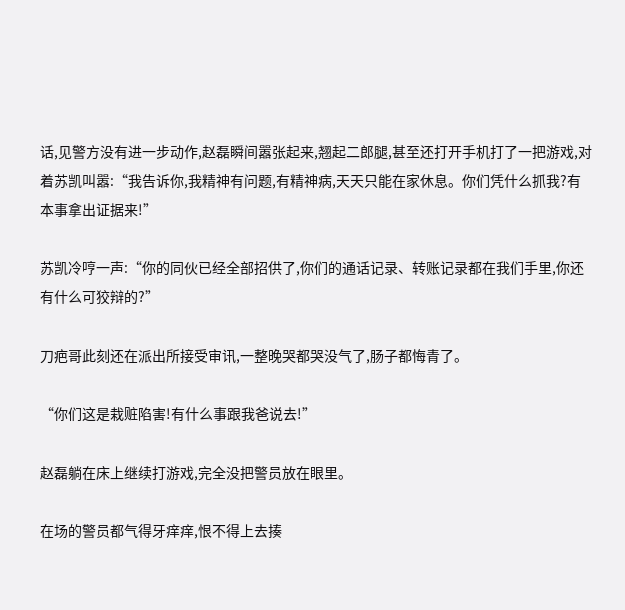话,见警方没有进一步动作,赵磊瞬间嚣张起来,翘起二郎腿,甚至还打开手机打了一把游戏,对着苏凯叫嚣:“我告诉你,我精神有问题,有精神病,天天只能在家休息。你们凭什么抓我?有本事拿出证据来!”

苏凯冷哼一声:“你的同伙已经全部招供了,你们的通话记录、转账记录都在我们手里,你还有什么可狡辩的?”

刀疤哥此刻还在派出所接受审讯,一整晚哭都哭没气了,肠子都悔青了。

“你们这是栽赃陷害!有什么事跟我爸说去!”

赵磊躺在床上继续打游戏,完全没把警员放在眼里。

在场的警员都气得牙痒痒,恨不得上去揍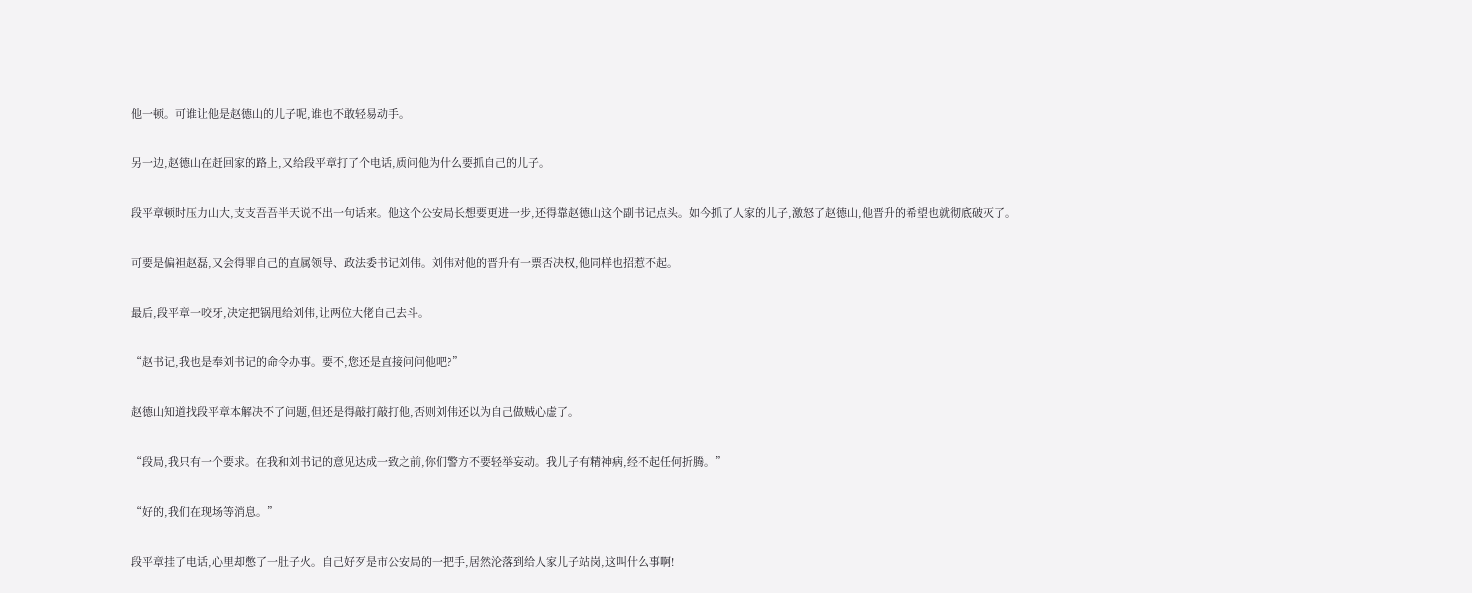他一顿。可谁让他是赵德山的儿子呢,谁也不敢轻易动手。

另一边,赵德山在赶回家的路上,又给段平章打了个电话,质问他为什么要抓自己的儿子。

段平章顿时压力山大,支支吾吾半天说不出一句话来。他这个公安局长想要更进一步,还得靠赵德山这个副书记点头。如今抓了人家的儿子,激怒了赵德山,他晋升的希望也就彻底破灭了。

可要是偏袒赵磊,又会得罪自己的直属领导、政法委书记刘伟。刘伟对他的晋升有一票否决权,他同样也招惹不起。

最后,段平章一咬牙,决定把锅甩给刘伟,让两位大佬自己去斗。

“赵书记,我也是奉刘书记的命令办事。要不,您还是直接问问他吧?”

赵德山知道找段平章本解决不了问题,但还是得敲打敲打他,否则刘伟还以为自己做贼心虚了。

“段局,我只有一个要求。在我和刘书记的意见达成一致之前,你们警方不要轻举妄动。我儿子有精神病,经不起任何折腾。”

“好的,我们在现场等消息。”

段平章挂了电话,心里却憋了一肚子火。自己好歹是市公安局的一把手,居然沦落到给人家儿子站岗,这叫什么事啊!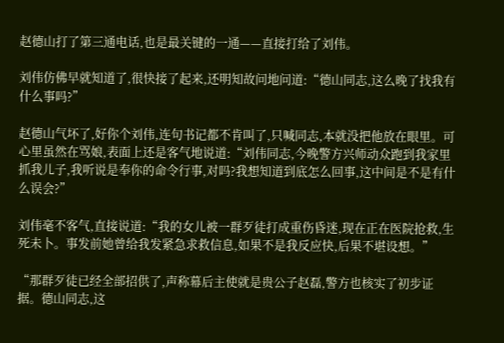赵德山打了第三通电话,也是最关键的一通——直接打给了刘伟。

刘伟仿佛早就知道了,很快接了起来,还明知故问地问道:“德山同志,这么晚了找我有什么事吗?”

赵德山气坏了,好你个刘伟,连句书记都不肯叫了,只喊同志,本就没把他放在眼里。可心里虽然在骂娘,表面上还是客气地说道:“刘伟同志,今晚警方兴师动众跑到我家里抓我儿子,我听说是奉你的命令行事,对吗?我想知道到底怎么回事,这中间是不是有什么误会?”

刘伟毫不客气,直接说道:“我的女儿被一群歹徒打成重伤昏迷,现在正在医院抢救,生死未卜。事发前她曾给我发紧急求救信息,如果不是我反应快,后果不堪设想。”

“那群歹徒已经全部招供了,声称幕后主使就是贵公子赵磊,警方也核实了初步证据。德山同志,这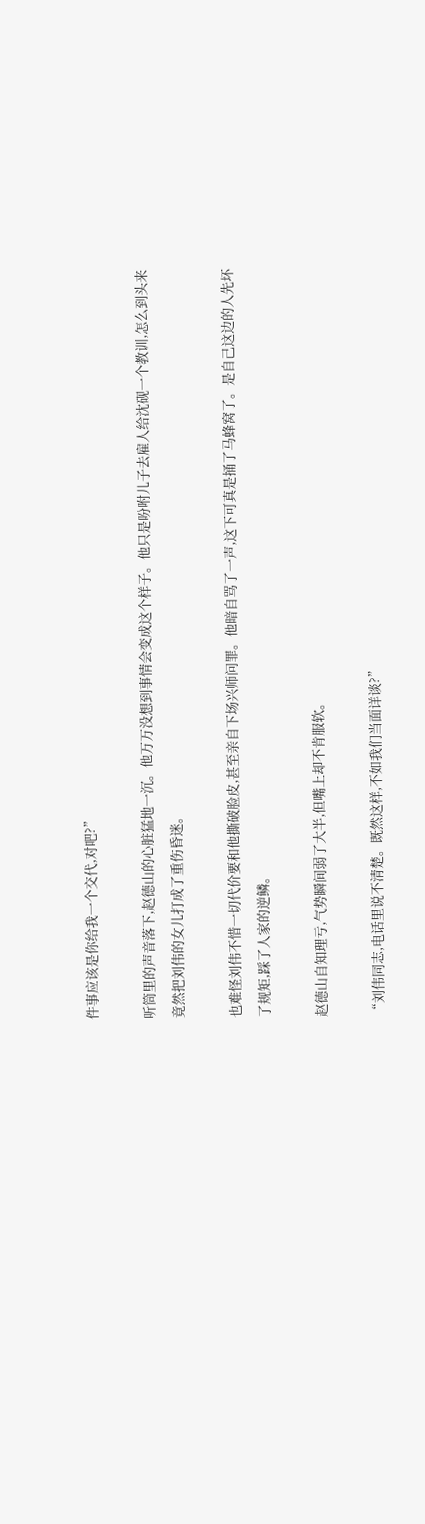件事应该是你给我一个交代,对吧?”

听筒里的声音落下,赵德山的心脏猛地一沉。他万万没想到事情会变成这个样子。他只是吩咐儿子去雇人给沈砚一个教训,怎么到头来竟然把刘伟的女儿打成了重伤昏迷。

也难怪刘伟不惜一切代价要和他撕破脸皮,甚至亲自下场兴师问罪。他暗自骂了一声,这下可真是捅了马蜂窝了。是自己这边的人先坏了规矩,踩了人家的逆鳞。

赵德山自知理亏,气势瞬间弱了大半,但嘴上却不肯服软。

“刘伟同志,电话里说不清楚。既然这样,不如我们当面详谈?”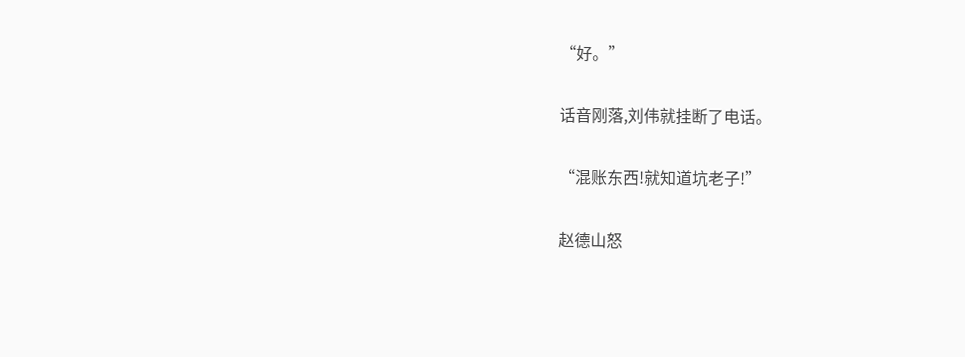“好。”

话音刚落,刘伟就挂断了电话。

“混账东西!就知道坑老子!”

赵德山怒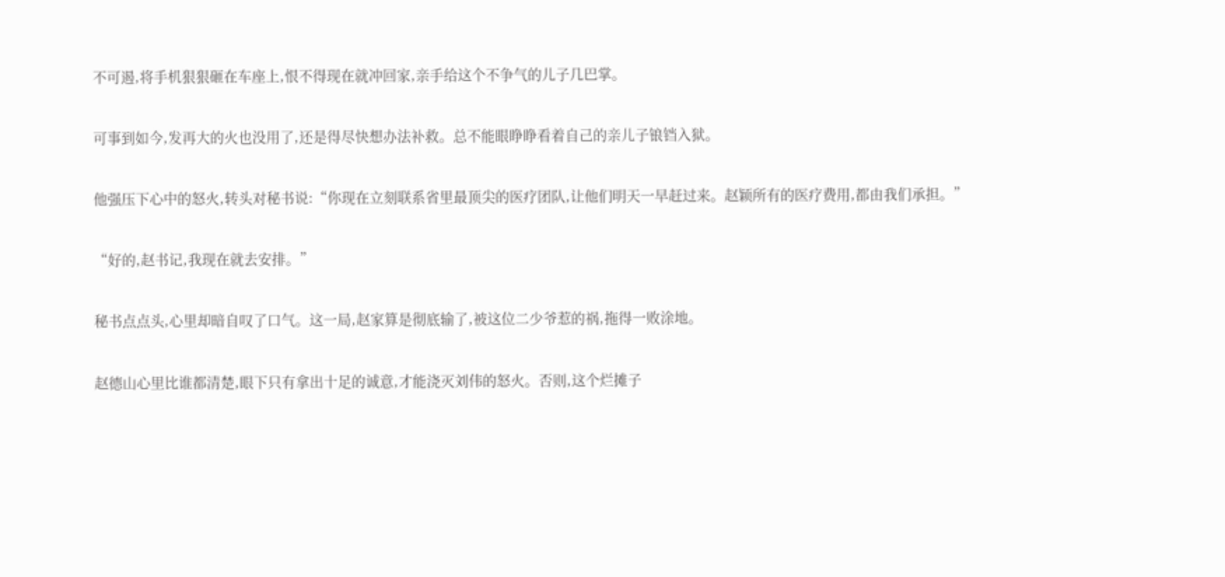不可遏,将手机狠狠砸在车座上,恨不得现在就冲回家,亲手给这个不争气的儿子几巴掌。

可事到如今,发再大的火也没用了,还是得尽快想办法补救。总不能眼睁睁看着自己的亲儿子锒铛入狱。

他强压下心中的怒火,转头对秘书说:“你现在立刻联系省里最顶尖的医疗团队,让他们明天一早赶过来。赵颖所有的医疗费用,都由我们承担。”

“好的,赵书记,我现在就去安排。”

秘书点点头,心里却暗自叹了口气。这一局,赵家算是彻底输了,被这位二少爷惹的祸,拖得一败涂地。

赵德山心里比谁都清楚,眼下只有拿出十足的诚意,才能浇灭刘伟的怒火。否则,这个烂摊子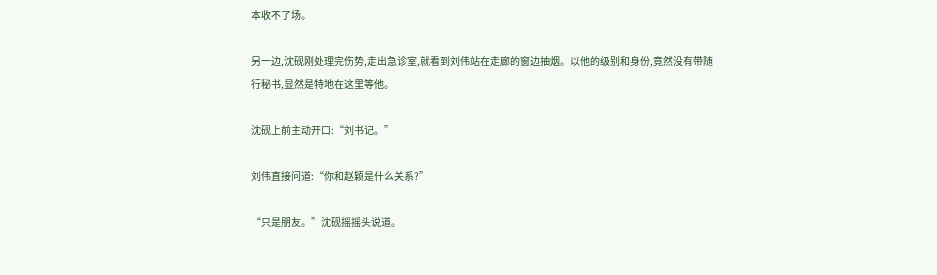本收不了场。

另一边,沈砚刚处理完伤势,走出急诊室,就看到刘伟站在走廊的窗边抽烟。以他的级别和身份,竟然没有带随行秘书,显然是特地在这里等他。

沈砚上前主动开口:“刘书记。”

刘伟直接问道:“你和赵颖是什么关系?”

“只是朋友。”沈砚摇摇头说道。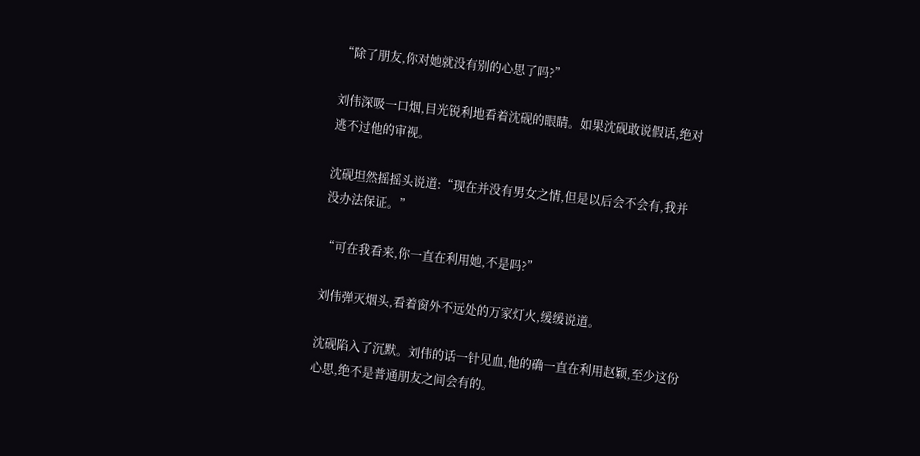“除了朋友,你对她就没有别的心思了吗?”

刘伟深吸一口烟,目光锐利地看着沈砚的眼睛。如果沈砚敢说假话,绝对逃不过他的审视。

沈砚坦然摇摇头说道:“现在并没有男女之情,但是以后会不会有,我并没办法保证。”

“可在我看来,你一直在利用她,不是吗?”

刘伟弹灭烟头,看着窗外不远处的万家灯火,缓缓说道。

沈砚陷入了沉默。刘伟的话一针见血,他的确一直在利用赵颖,至少这份心思,绝不是普通朋友之间会有的。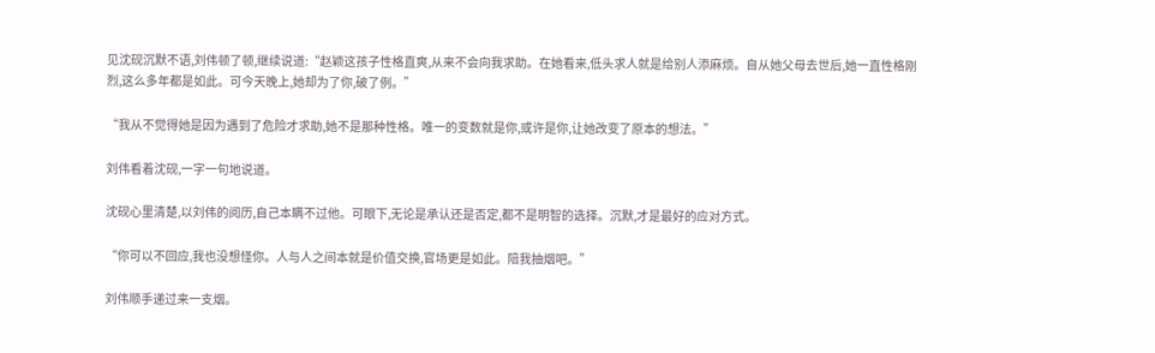见沈砚沉默不语,刘伟顿了顿,继续说道:“赵颖这孩子性格直爽,从来不会向我求助。在她看来,低头求人就是给别人添麻烦。自从她父母去世后,她一直性格刚烈,这么多年都是如此。可今天晚上,她却为了你,破了例。”

“我从不觉得她是因为遇到了危险才求助,她不是那种性格。唯一的变数就是你,或许是你,让她改变了原本的想法。”

刘伟看着沈砚,一字一句地说道。

沈砚心里清楚,以刘伟的阅历,自己本瞒不过他。可眼下,无论是承认还是否定,都不是明智的选择。沉默,才是最好的应对方式。

“你可以不回应,我也没想怪你。人与人之间本就是价值交换,官场更是如此。陪我抽烟吧。”

刘伟顺手递过来一支烟。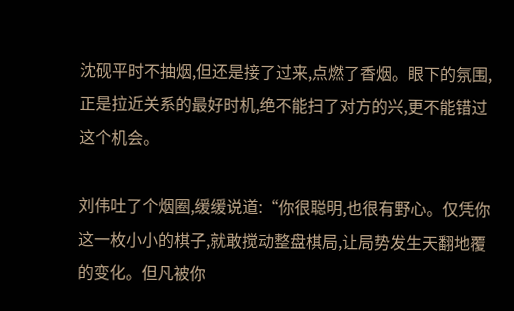沈砚平时不抽烟,但还是接了过来,点燃了香烟。眼下的氛围,正是拉近关系的最好时机,绝不能扫了对方的兴,更不能错过这个机会。

刘伟吐了个烟圈,缓缓说道:“你很聪明,也很有野心。仅凭你这一枚小小的棋子,就敢搅动整盘棋局,让局势发生天翻地覆的变化。但凡被你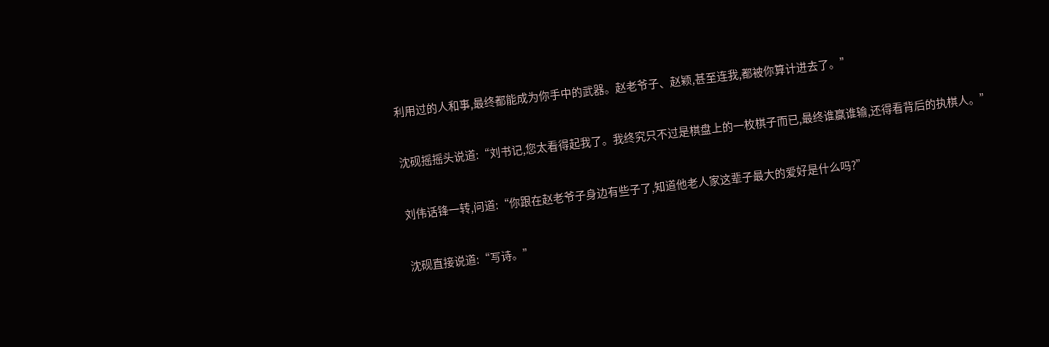利用过的人和事,最终都能成为你手中的武器。赵老爷子、赵颖,甚至连我,都被你算计进去了。”

沈砚摇摇头说道:“刘书记,您太看得起我了。我终究只不过是棋盘上的一枚棋子而已,最终谁赢谁输,还得看背后的执棋人。”

刘伟话锋一转,问道:“你跟在赵老爷子身边有些子了,知道他老人家这辈子最大的爱好是什么吗?”

沈砚直接说道:“写诗。”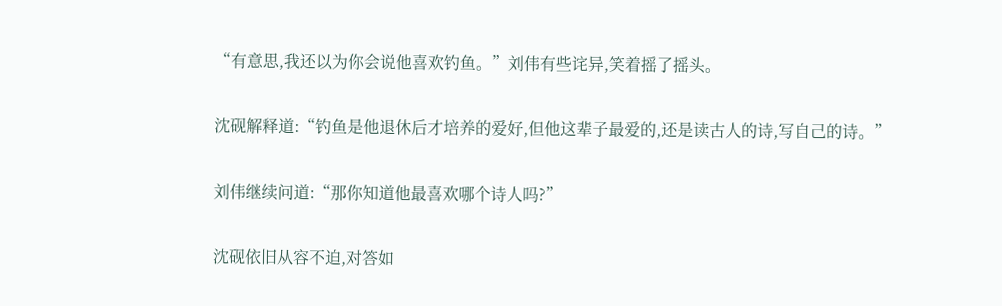“有意思,我还以为你会说他喜欢钓鱼。”刘伟有些诧异,笑着摇了摇头。

沈砚解释道:“钓鱼是他退休后才培养的爱好,但他这辈子最爱的,还是读古人的诗,写自己的诗。”

刘伟继续问道:“那你知道他最喜欢哪个诗人吗?”

沈砚依旧从容不迫,对答如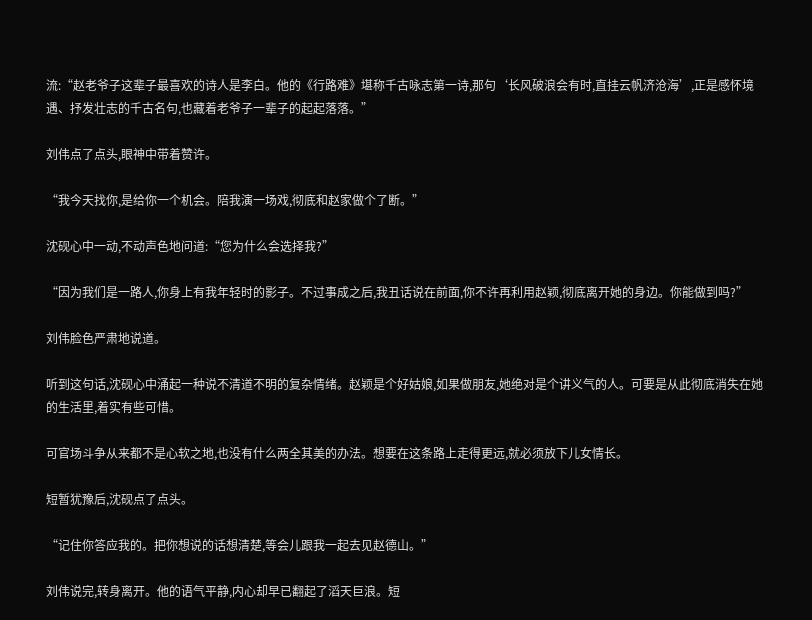流:“赵老爷子这辈子最喜欢的诗人是李白。他的《行路难》堪称千古咏志第一诗,那句‘长风破浪会有时,直挂云帆济沧海’,正是感怀境遇、抒发壮志的千古名句,也藏着老爷子一辈子的起起落落。”

刘伟点了点头,眼神中带着赞许。

“我今天找你,是给你一个机会。陪我演一场戏,彻底和赵家做个了断。”

沈砚心中一动,不动声色地问道:“您为什么会选择我?”

“因为我们是一路人,你身上有我年轻时的影子。不过事成之后,我丑话说在前面,你不许再利用赵颖,彻底离开她的身边。你能做到吗?”

刘伟脸色严肃地说道。

听到这句话,沈砚心中涌起一种说不清道不明的复杂情绪。赵颖是个好姑娘,如果做朋友,她绝对是个讲义气的人。可要是从此彻底消失在她的生活里,着实有些可惜。

可官场斗争从来都不是心软之地,也没有什么两全其美的办法。想要在这条路上走得更远,就必须放下儿女情长。

短暂犹豫后,沈砚点了点头。

“记住你答应我的。把你想说的话想清楚,等会儿跟我一起去见赵德山。”

刘伟说完,转身离开。他的语气平静,内心却早已翻起了滔天巨浪。短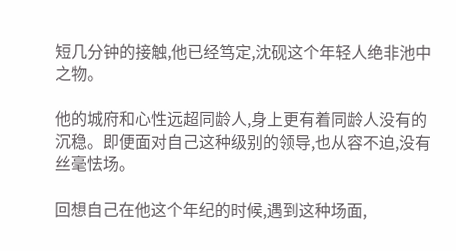短几分钟的接触,他已经笃定,沈砚这个年轻人绝非池中之物。

他的城府和心性远超同龄人,身上更有着同龄人没有的沉稳。即便面对自己这种级别的领导,也从容不迫,没有丝毫怯场。

回想自己在他这个年纪的时候,遇到这种场面,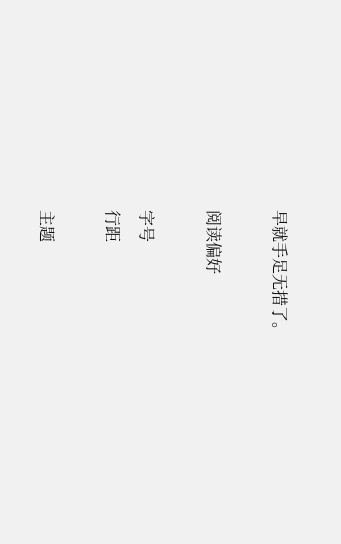早就手足无措了。

阅读偏好

字号
行距

主题